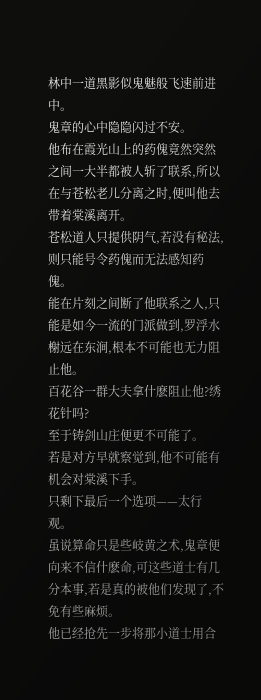林中一道黑影似鬼魅般飞速前进中。
鬼章的心中隐隐闪过不安。
他布在霞光山上的药傀竟然突然之间一大半都被人斩了联系,所以在与苍松老儿分离之时,便叫他去带着棠溪离开。
苍松道人只提供阴气,若没有秘法,则只能号令药傀而无法感知药傀。
能在片刻之间断了他联系之人,只能是如今一流的门派做到,罗浮水榭远在东涧,根本不可能也无力阻止他。
百花谷一群大夫拿什麽阻止他?绣花针吗?
至于铸剑山庄便更不可能了。
若是对方早就察觉到,他不可能有机会对棠溪下手。
只剩下最后一个选项——太行观。
虽说算命只是些岐黄之术,鬼章便向来不信什麽命,可这些道士有几分本事,若是真的被他们发现了,不免有些麻烦。
他已经抢先一步将那小道士用合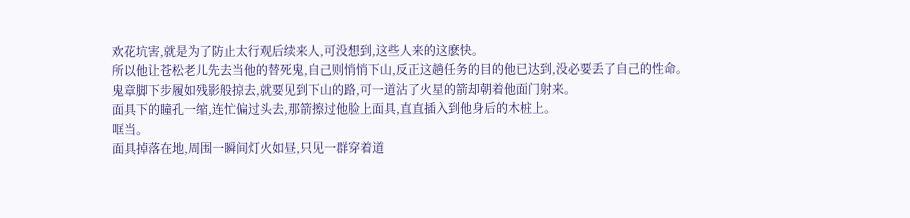欢花坑害,就是为了防止太行观后续来人,可没想到,这些人来的这麽快。
所以他让苍松老儿先去当他的替死鬼,自己则悄悄下山,反正这趟任务的目的他已达到,没必要丢了自己的性命。
鬼章脚下步履如残影般掠去,就要见到下山的路,可一道沾了火星的箭却朝着他面门射来。
面具下的瞳孔一缩,连忙偏过头去,那箭擦过他脸上面具,直直插入到他身后的木桩上。
哐当。
面具掉落在地,周围一瞬间灯火如昼,只见一群穿着道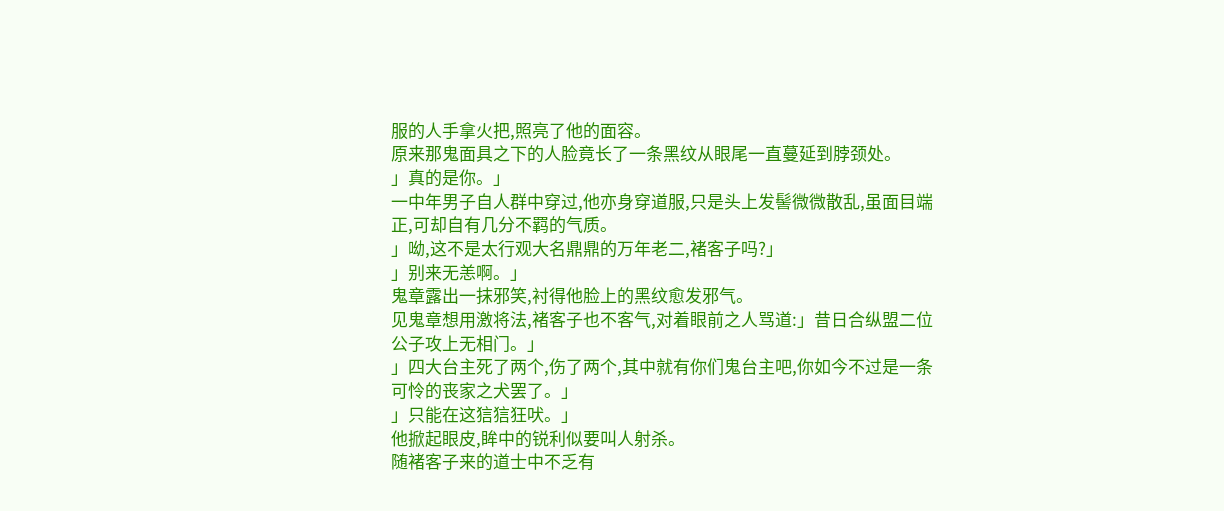服的人手拿火把,照亮了他的面容。
原来那鬼面具之下的人脸竟长了一条黑纹从眼尾一直蔓延到脖颈处。
」真的是你。」
一中年男子自人群中穿过,他亦身穿道服,只是头上发髻微微散乱,虽面目端正,可却自有几分不羁的气质。
」呦,这不是太行观大名鼎鼎的万年老二,褚客子吗?」
」别来无恙啊。」
鬼章露出一抹邪笑,衬得他脸上的黑纹愈发邪气。
见鬼章想用激将法,褚客子也不客气,对着眼前之人骂道:」昔日合纵盟二位公子攻上无相门。」
」四大台主死了两个,伤了两个,其中就有你们鬼台主吧,你如今不过是一条可怜的丧家之犬罢了。」
」只能在这狺狺狂吠。」
他掀起眼皮,眸中的锐利似要叫人射杀。
随褚客子来的道士中不乏有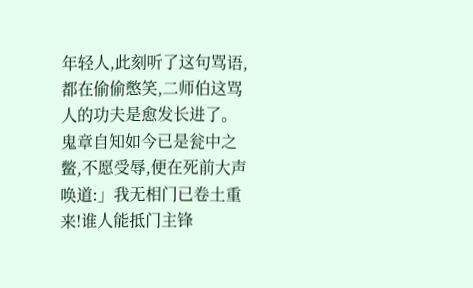年轻人,此刻听了这句骂语,都在偷偷憋笑,二师伯这骂人的功夫是愈发长进了。
鬼章自知如今已是瓮中之鳖,不愿受辱,便在死前大声唤道:」我无相门已卷土重来!谁人能抵门主锋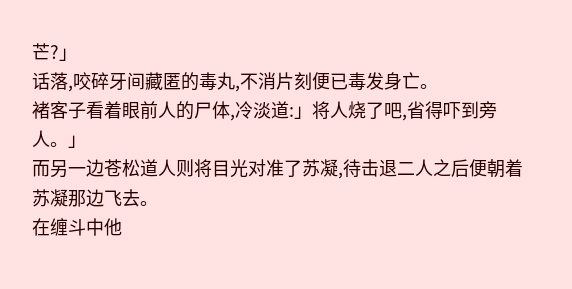芒?」
话落,咬碎牙间藏匿的毒丸,不消片刻便已毒发身亡。
褚客子看着眼前人的尸体,冷淡道:」将人烧了吧,省得吓到旁人。」
而另一边苍松道人则将目光对准了苏凝,待击退二人之后便朝着苏凝那边飞去。
在缠斗中他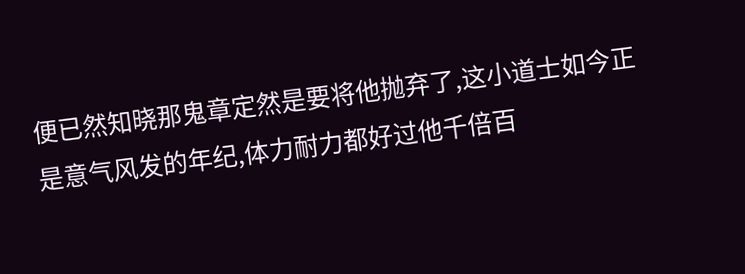便已然知晓那鬼章定然是要将他抛弃了,这小道士如今正是意气风发的年纪,体力耐力都好过他千倍百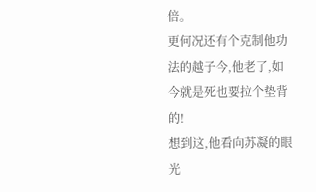倍。
更何况还有个克制他功法的越子今,他老了,如今就是死也要拉个垫背的!
想到这,他看向苏凝的眼光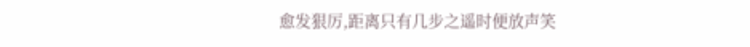愈发狠厉,距离只有几步之遥时便放声笑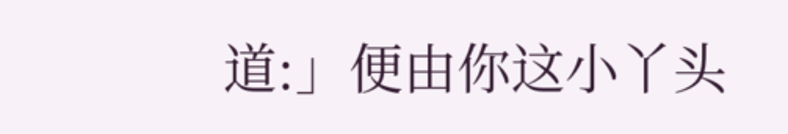道:」便由你这小丫头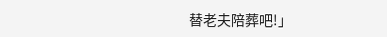替老夫陪葬吧!」